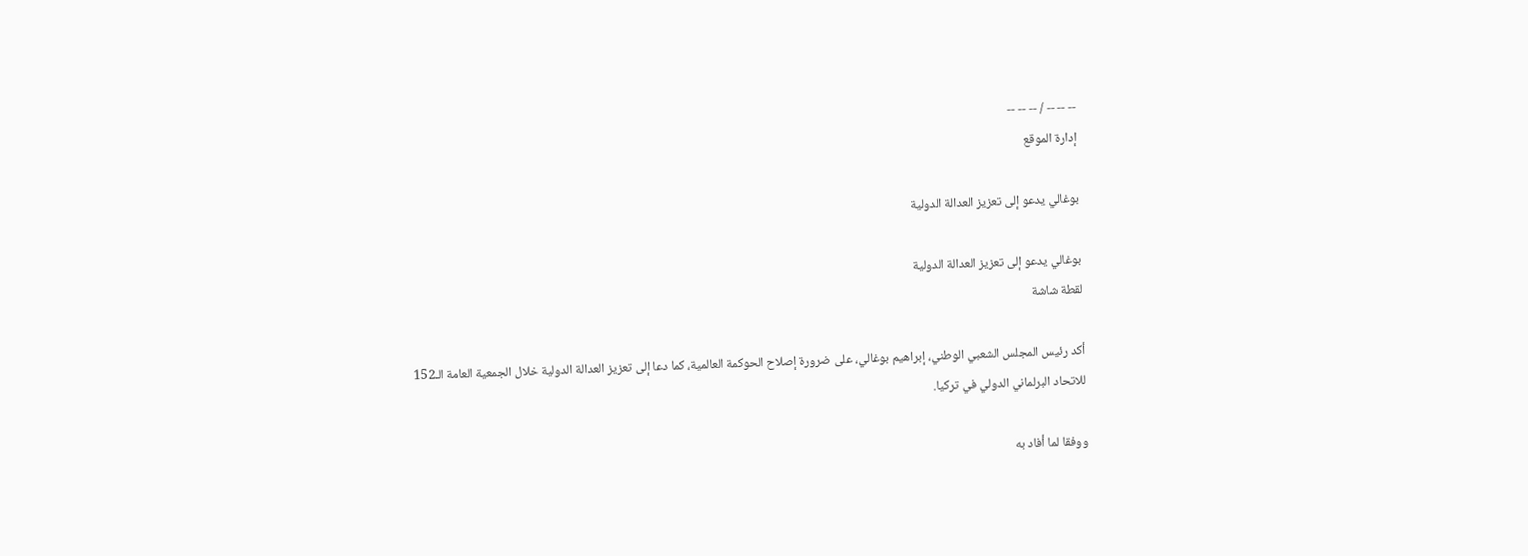-- -- -- / -- -- --
إدارة الموقع

بوغالي يدعو إلى تعزيز العدالة الدولية

بوغالي يدعو إلى تعزيز العدالة الدولية
لقطة شاشة

أكد رئيس المجلس الشعبي الوطني، إبراهيم بوغالي، على ضرورة إصلاح الحوكمة العالمية، كما دعا إلى تعزيز العدالة الدولية خلال الجمعية العامة الـ152 للاتحاد البرلماني الدولي في تركيا.

ووفقا لما أفاد به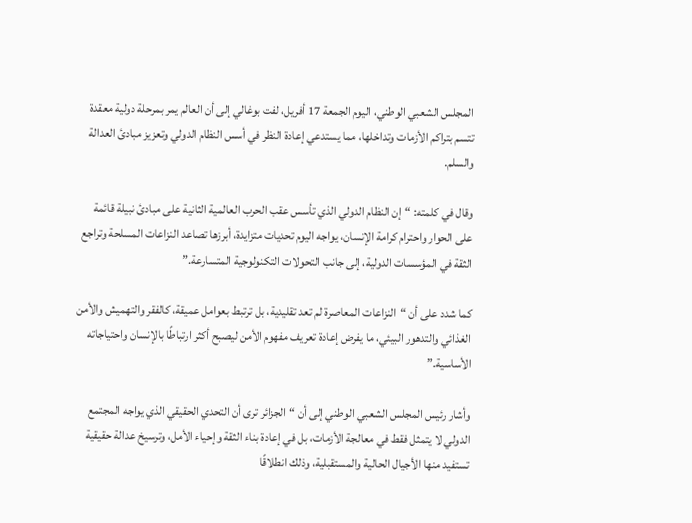المجلس الشعبي الوطني، اليوم الجمعة 17 أفريل، لفت بوغالي إلى أن العالم يمر بمرحلة دولية معقدة تتسم بتراكم الأزمات وتداخلها، مما يستدعي إعادة النظر في أسس النظام الدولي وتعزيز مبادئ العدالة والسلم.

وقال في كلمته: “إن النظام الدولي الذي تأسس عقب الحرب العالمية الثانية على مبادئ نبيلة قائمة على الحوار واحترام كرامة الإنسان، يواجه اليوم تحديات متزايدة، أبرزها تصاعد النزاعات المسلحة وتراجع الثقة في المؤسسات الدولية، إلى جانب التحولات التكنولوجية المتسارعة.”

كما شدد على أن “النزاعات المعاصرة لم تعد تقليدية، بل ترتبط بعوامل عميقة، كالفقر والتهميش والأمن الغذائي والتدهور البيئي، ما يفرض إعادة تعريف مفهوم الأمن ليصبح أكثر ارتباطًا بالإنسان واحتياجاته الأساسية.”

وأشار رئيس المجلس الشعبي الوطني إلى أن “الجزائر ترى أن التحدي الحقيقي الذي يواجه المجتمع الدولي لا يتمثل فقط في معالجة الأزمات، بل في إعادة بناء الثقة وإحياء الأمل، وترسيخ عدالة حقيقية تستفيد منها الأجيال الحالية والمستقبلية، وذلك انطلاقًا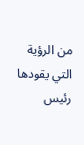من الرؤية التي يقودها رئيس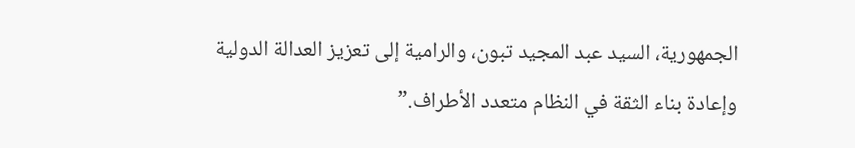الجمهورية، السيد عبد المجيد تبون، والرامية إلى تعزيز العدالة الدولية وإعادة بناء الثقة في النظام متعدد الأطراف.”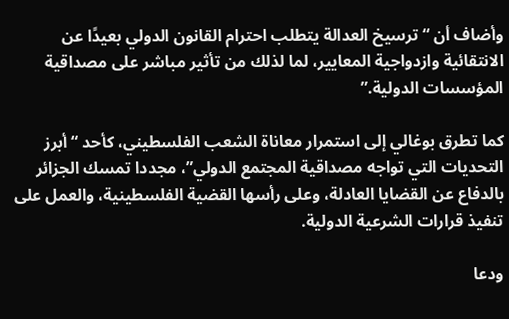وأضاف أن “ترسيخ العدالة يتطلب احترام القانون الدولي بعيدًا عن الانتقائية وازدواجية المعايير، لما لذلك من تأثير مباشر على مصداقية المؤسسات الدولية.”

كما تطرق بوغالي إلى استمرار معاناة الشعب الفلسطيني، كأحد “أبرز التحديات التي تواجه مصداقية المجتمع الدولي”، مجددا تمسك الجزائر بالدفاع عن القضايا العادلة، وعلى رأسها القضية الفلسطينية، والعمل على تنفيذ قرارات الشرعية الدولية.

ودعا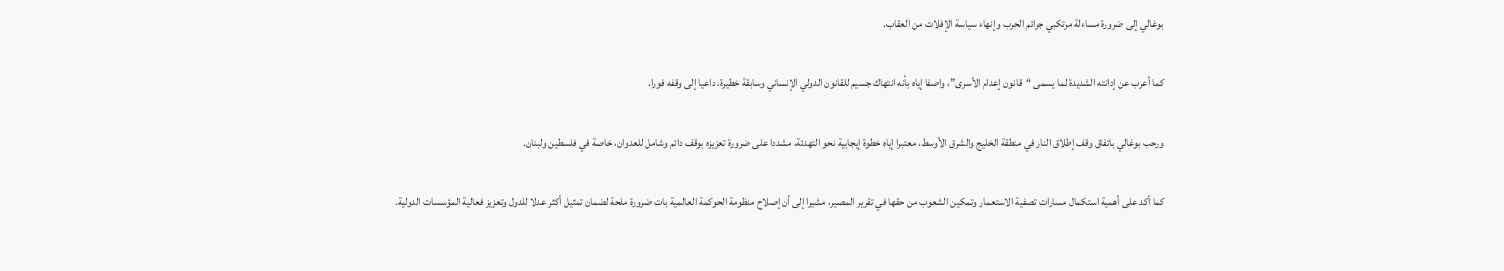بوغالي إلى ضرورة مساءلة مرتكبي جرائم الحرب وإنهاء سياسة الإفلات من العقاب.

كما أعرب عن إدانته الشديدة لما يسمى “قانون إعدام الأسرى”، واصفا إياه بأنه انتهاك جسيم للقانون الدولي الإنساني وسابقة خطيرة، داعيا إلى وقفه فورا.

ورحب بوغالي باتفاق وقف إطلاق النار في منطقة الخليج والشرق الأوسط، معتبرا إياه خطوة إيجابية نحو التهدئة، مشددا على ضرورة تعزيزه بوقف دائم وشامل للعدوان، خاصة في فلسطين ولبنان.

كما أكد على أهمية استكمال مسارات تصفية الاستعمار وتمكين الشعوب من حقها في تقرير المصير، مشيرا إلى أن إصلاح منظومة الحوكمة العالمية بات ضرورة ملحة لضمان تمثيل أكثر عدلا للدول وتعزيز فعالية المؤسسات الدولية.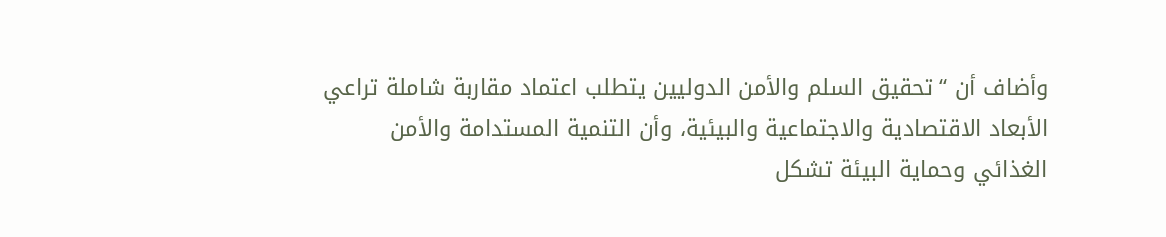وأضاف أن “تحقيق السلم والأمن الدوليين يتطلب اعتماد مقاربة شاملة تراعي الأبعاد الاقتصادية والاجتماعية والبيئية، وأن التنمية المستدامة والأمن الغذائي وحماية البيئة تشكل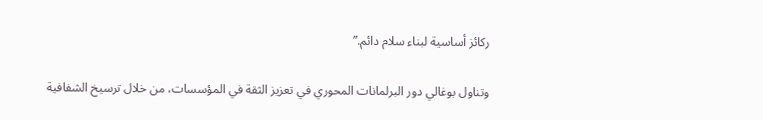ركائز أساسية لبناء سلام دائم.”

وتناول بوغالي دور البرلمانات المحوري في تعزيز الثقة في المؤسسات، من خلال ترسيخ الشفافية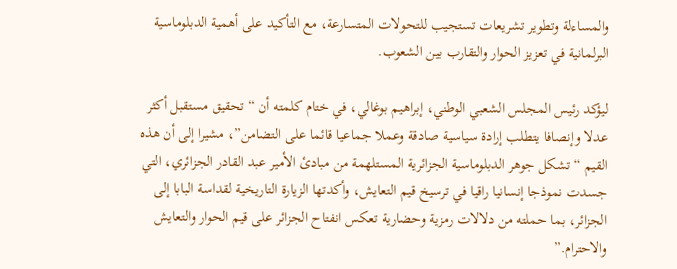والمساءلة وتطوير تشريعات تستجيب للتحولات المتسارعة، مع التأكيد على أهمية الدبلوماسية البرلمانية في تعزيز الحوار والتقارب بين الشعوب.

ليؤكد رئيس المجلس الشعبي الوطني، إبراهيم بوغالي، في ختام كلمته أن “تحقيق مستقبل أكثر عدلا وإنصافا يتطلب إرادة سياسية صادقة وعملا جماعيا قائما على التضامن”، مشيرا إلى أن هذه القيم “تشكل جوهر الدبلوماسية الجزائرية المستلهمة من مبادئ الأمير عبد القادر الجزائري، التي جسدت نموذجا إنسانيا راقيا في ترسيخ قيم التعايش، وأكدتها الزيارة التاريخية لقداسة البابا إلى الجزائر، بما حملته من دلالات رمزية وحضارية تعكس انفتاح الجزائر على قيم الحوار والتعايش والاحترام.”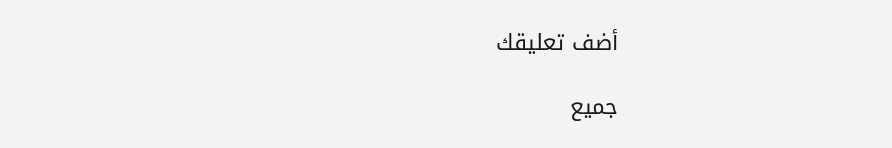أضف تعليقك

جميع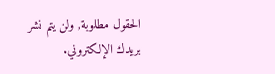الحقول مطلوبة, ولن يتم نشر بريدك الإلكتروني.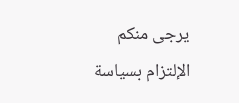يرجى منكم الإلتزام بسياسة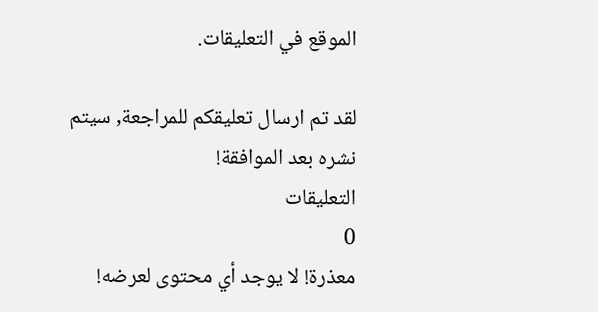الموقع في التعليقات.

لقد تم ارسال تعليقكم للمراجعة, سيتم نشره بعد الموافقة!
التعليقات
0
معذرة! لا يوجد أي محتوى لعرضه!